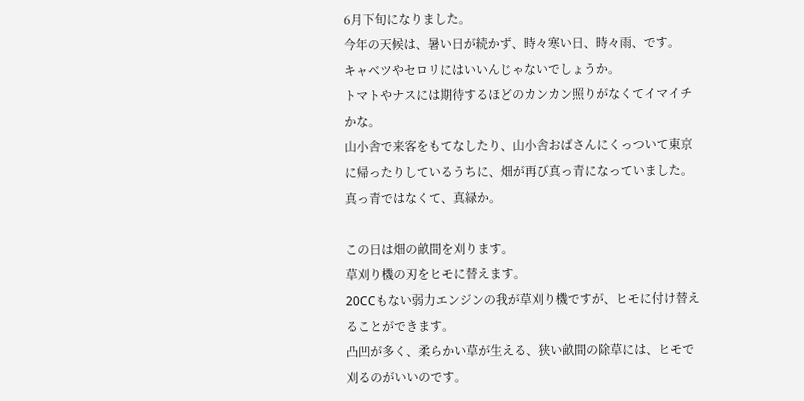6月下旬になりました。
今年の天候は、暑い日が続かず、時々寒い日、時々雨、です。
キャベツやセロリにはいいんじゃないでしょうか。
トマトやナスには期待するほどのカンカン照りがなくてイマイチかな。
山小舎で来客をもてなしたり、山小舎おばさんにくっついて東京に帰ったりしているうちに、畑が再び真っ青になっていました。
真っ青ではなくて、真緑か。

この日は畑の畝間を刈ります。
草刈り機の刃をヒモに替えます。
20CCもない弱力エンジンの我が草刈り機ですが、ヒモに付け替えることができます。
凸凹が多く、柔らかい草が生える、狭い畝間の除草には、ヒモで刈るのがいいのです。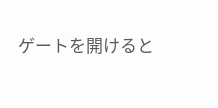ゲートを開けると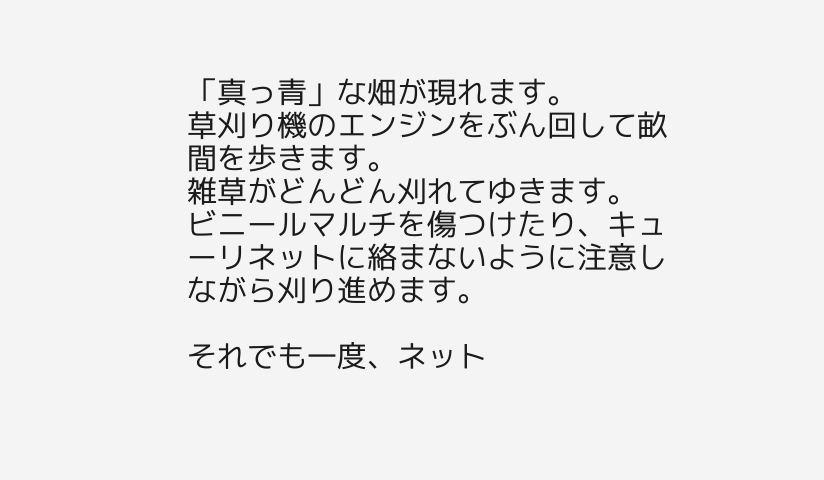「真っ青」な畑が現れます。
草刈り機のエンジンをぶん回して畝間を歩きます。
雑草がどんどん刈れてゆきます。
ビニールマルチを傷つけたり、キューリネットに絡まないように注意しながら刈り進めます。

それでも一度、ネット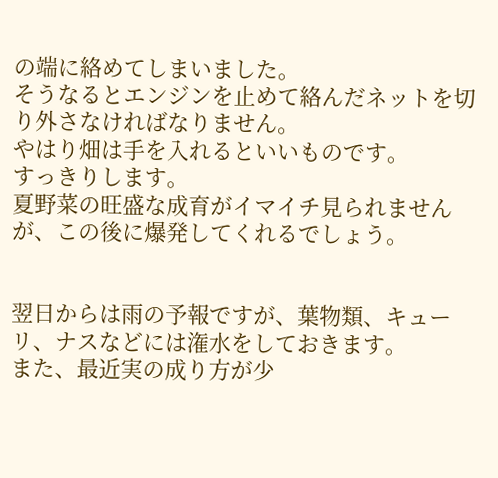の端に絡めてしまいました。
そうなるとエンジンを止めて絡んだネットを切り外さなければなりません。
やはり畑は手を入れるといいものです。
すっきりします。
夏野菜の旺盛な成育がイマイチ見られませんが、この後に爆発してくれるでしょう。


翌日からは雨の予報ですが、葉物類、キューリ、ナスなどには潅水をしておきます。
また、最近実の成り方が少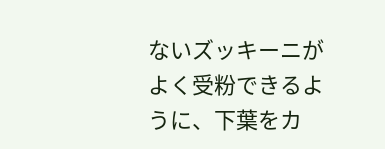ないズッキーニがよく受粉できるように、下葉をカ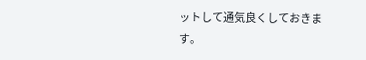ットして通気良くしておきます。